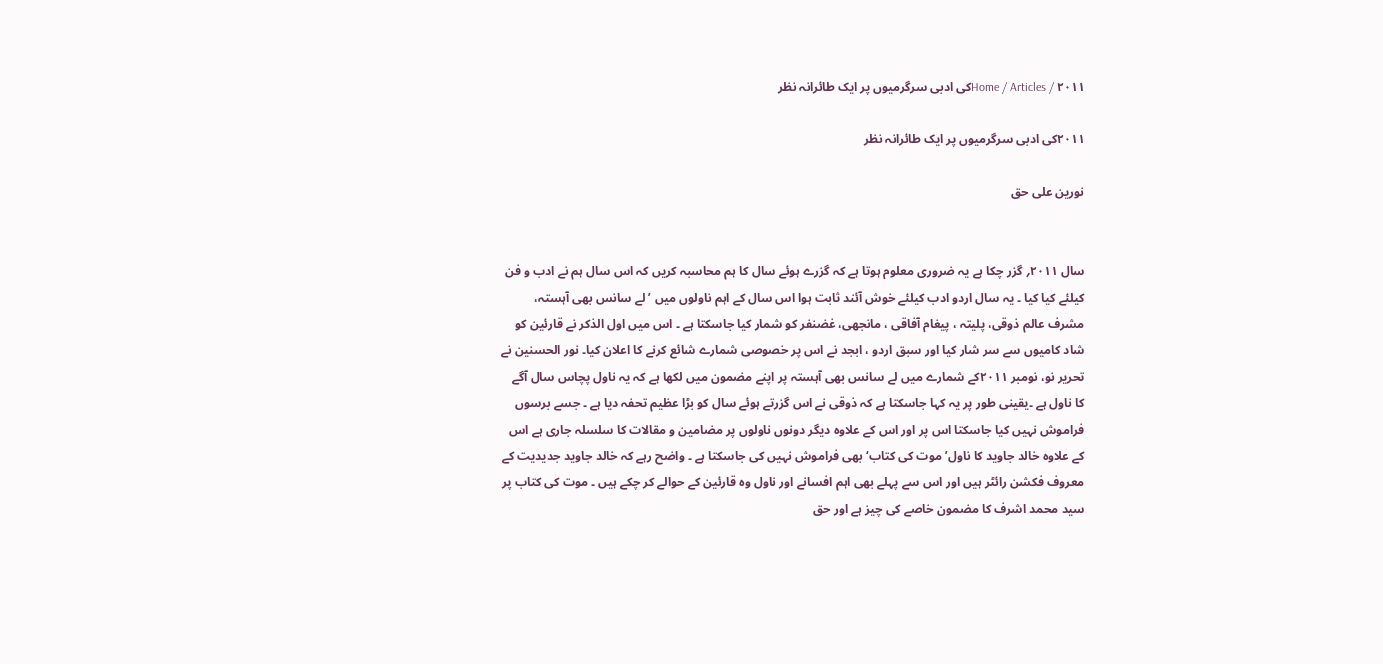Home / Articles / ۲۰۱۱کی ادبی سرگرمیوں پر ایک طائرانہ نظر

۲۰۱۱کی ادبی سرگرمیوں پر ایک طائرانہ نظر

نورین علی حق


سال ۲۰۱۱؍ گزر چکا ہے یہ ضروری معلوم ہوتا ہے کہ گزرے ہوئے سال کا ہم محاسبہ کریں کہ اس سال ہم نے ادب و فن کیلئے کیا کیا ۔ یہ سال اردو ادب کیلئے خوش آئند ثابت ہوا اس سال کے اہم ناولوں میں ’ لے سانس بھی آہستہ، مشرف عالم ذوقی، پلیتہ ، پیغام آفاقی ، مانجھی، غضنفر کو شمار کیا جاسکتا ہے ۔ اس میں اول الذکر نے قارئین کو شاد کامیوں سے سر شار کیا اور سبق اردو ، ابجد نے اس پر خصوصی شمارے شائع کرنے کا اعلان کیا۔ نور الحسنین نے تحریر نو، نومبر ۲۰۱۱کے شمارے میں لے سانس بھی آہستہ پر اپنے مضمون میں لکھا ہے کہ یہ ناول پچاس سال آگے کا ناول ہے ۔یقینی طور پر یہ کہا جاسکتا ہے کہ ذوقی نے اس گزرتے ہوئے سال کو بڑا عظیم تحفہ دیا ہے ۔ جسے برسوں فراموش نہیں کیا جاسکتا اس پر اور اس کے علاوہ دیگر دونوں ناولوں پر مضامین و مقالات کا سلسلہ جاری ہے اس کے علاوہ خالد جاوید کا ناول’ موت کی کتاب‘ بھی فراموش نہیں کی جاسکتا ہے ۔ واضح رہے کہ خالد جاوید جدیدیت کے معروف فکشن رائٹر ہیں اور اس سے پہلے بھی اہم افسانے اور ناول وہ قارئین کے حوالے کر چکے ہیں ۔ موت کی کتاب پر سید محمد اشرف کا مضمون خاصے کی چیز ہے اور حق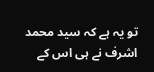تو یہ ہے کہ سید محمد اشرف نے ہی اس کے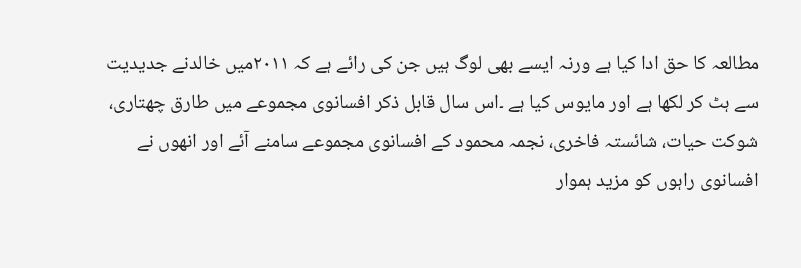مطالعہ کا حق ادا کیا ہے ورنہ ایسے بھی لوگ ہیں جن کی رائے ہے کہ ۲۰۱۱میں خالدنے جدیدیت سے ہٹ کر لکھا ہے اور مایوس کیا ہے ۔اس سال قابل ذکر افسانوی مجموعے میں طارق چھتاری، شوکت حیات، شائستہ فاخری، نجمہ محمود کے افسانوی مجموعے سامنے آئے اور انھوں نے افسانوی راہوں کو مزید ہموار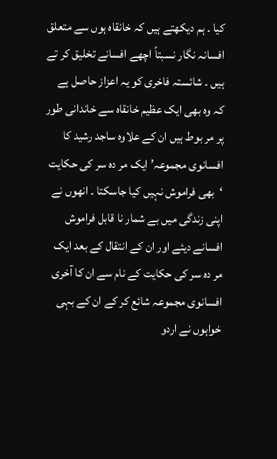کیا ۔ ہم دیکھتے ہیں کہ خانقاہ ہوں سے متعلق افسانہ نگار نسبتاً اچھے افسانے تخلیق کر تے ہیں ۔ شائستہ فاخری کو یہ اعزاز حاصل ہے کہ وہ بھی ایک عظیم خانقاہ سے خاندانی طور پر مر بوط ہیں ان کے علاوہ ساجد رشید کا افسانوی مجموعہ’ ایک مر دہ سر کی حکایت ‘بھی فراموش نہیں کیا جاسکتا ۔ انھوں نے اپنی زندگی میں بے شمار نا قابل فراموش افسانے دیئے اور ان کے انتقال کے بعد ایک مر دہ سر کی حکایت کے نام سے ان کا آخری افسانوی مجموعہ شائع کر کے ان کے بہی خواہوں نے اردو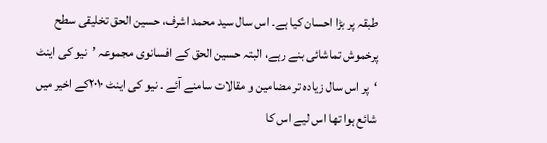طبقہ پر بڑا احسان کیا ہے۔ اس سال سید محمد اشرف، حسین الحق تخلیقی سطح پرخموش تماشائی بنے رہے، البتہ حسین الحق کے افسانوی مجموعہ ’نیو کی اینٹ ‘پر اس سال زیادہ تر مضامین و مقالات سامنے آئے ۔ نیو کی اینٹ ۲۰۱۰کے اخیر میں شائع ہوا تھا اس لیے اس کا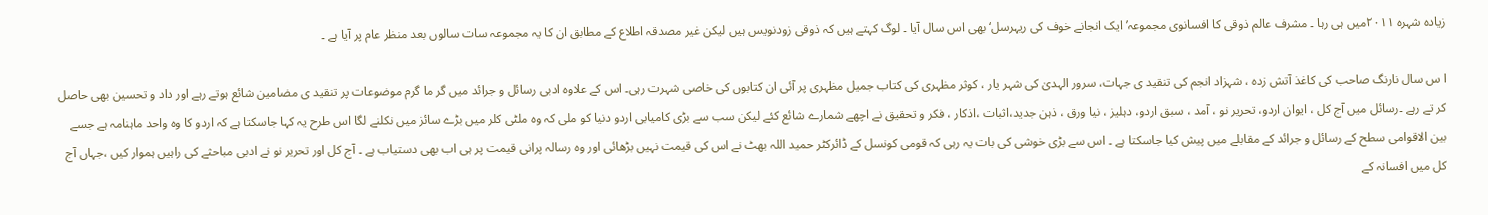زیادہ شہرہ ۲۰۱۱میں ہی رہا ۔ مشرف عالم ذوقی کا افسانوی مجموعہ’ ایک انجانے خوف کی ریہرسل‘ بھی اس سال آیا ۔ لوگ کہتے ہیں کہ ذوقی زودنویس ہیں لیکن غیر مصدقہ اطلاع کے مطابق ان کا یہ مجموعہ سات سالوں بعد منظر عام پر آیا ہے ۔

ا س سال نارنگ صاحب کی کاغذ آتش زدہ ، شہزاد انجم کی تنقید ی جہات، سرور الہدیٰ کی شہر یار ، کوثر مظہری کی کتاب جمیل مظہری پر آئی ان کتابوں کی خاصی شہرت رہی۔ اس کے علاوہ ادبی رسائل و جرائد میں گر ما گرم موضوعات پر تنقید ی مضامین شائع ہوتے رہے اور داد و تحسین بھی حاصل کر تے رہے ۔رسائل میں آج کل ، ایوان اردو، تحریر نو ، آمد ، سبق اردو، دہلیز ، نیا ورق ، ذہن جدید،اثبات ،اذکار ، فکر و تحقیق نے اچھے شمارے شائع کئے لیکن سب سے بڑی کامیابی اردو دنیا کو ملی کہ وہ ملٹی کلر میں بڑے سائز میں نکلنے لگا اس طرح یہ کہا جاسکتا ہے کہ اردو کا وہ واحد ماہنامہ ہے جسے بین الاقوامی سطح کے رسائل و جرائد کے مقابلے میں پیش کیا جاسکتا ہے ۔ اس سے بڑی خوشی کی بات یہ رہی کہ قومی کونسل کے ڈائرکٹر حمید اللہ بھٹ نے اس کی قیمت نہیں بڑھائی اور وہ رسالہ پرانی قیمت پر ہی اب بھی دستیاب ہے ۔ آج کل اور تحریر نو نے ادبی مباحثے کی راہیں ہموار کیں ،جہاں آج کل میں افسانہ کے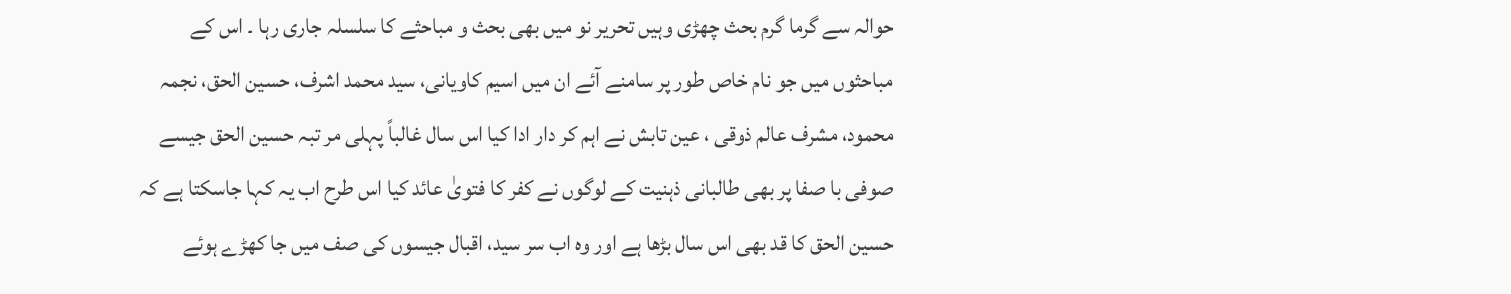حوالہ سے گرما گرم بحث چھڑی وہیں تحریر نو میں بھی بحث و مباحثے کا سلسلہ جاری رہا ۔ اس کے مباحثوں میں جو نام خاص طور پر سامنے آئے ان میں اسیم کاویانی، سید محمد اشرف، حسین الحق، نجمہ محمود، مشرف عالم ذوقی ، عین تابش نے اہم کر دار ادا کیا اس سال غالباً پہلی مر تبہ حسین الحق جیسے صوفی با صفا پر بھی طالبانی ذہنیت کے لوگوں نے کفر کا فتویٰ عائد کیا اس طرح اب یہ کہا جاسکتا ہے کہ حسین الحق کا قد بھی اس سال بڑھا ہے اور وہ اب سر سید، اقبال جیسوں کی صف میں جا کھڑے ہوئے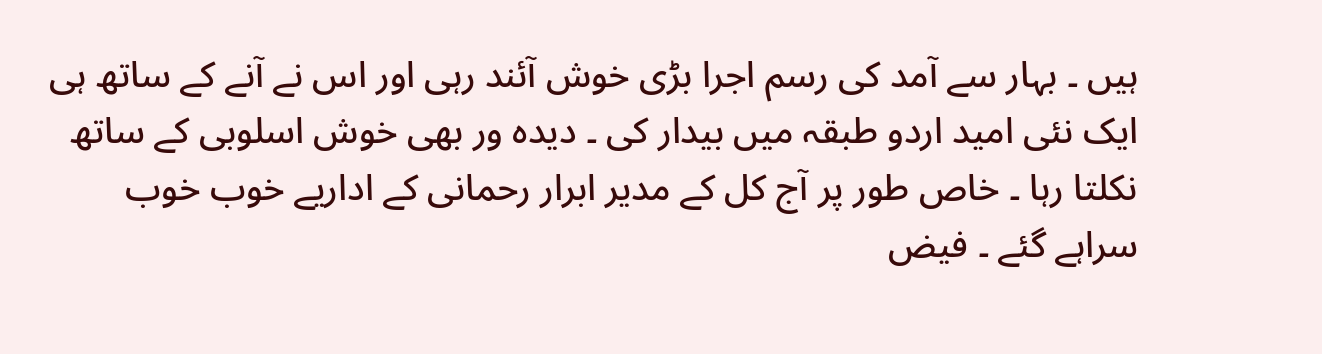ہیں ۔ بہار سے آمد کی رسم اجرا بڑی خوش آئند رہی اور اس نے آنے کے ساتھ ہی ایک نئی امید اردو طبقہ میں بیدار کی ۔ دیدہ ور بھی خوش اسلوبی کے ساتھ نکلتا رہا ۔ خاص طور پر آج کل کے مدیر ابرار رحمانی کے اداریے خوب خوب سراہے گئے ۔ فیض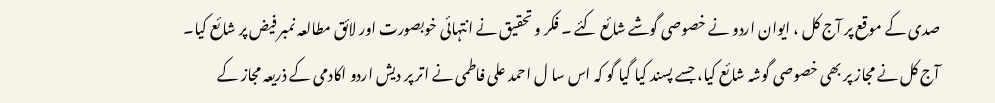صدی کے موقع پر آج کل ، ایوان اردو نے خصوصی گوشے شائع کئے ۔ فکر و تحقیق نے انتہائی خوبصورت اور لائق مطالعہ نمبر فیض پر شائع کیا۔ آج کل نے مجاز پر بھی خصوصی گوشہ شائع کیا، جسے پسند کیا گیا گو کہ اس سا ل احمد علی فاطمی نے اتر پر دیش اردو اکادمی کے ذریعہ مجاز کے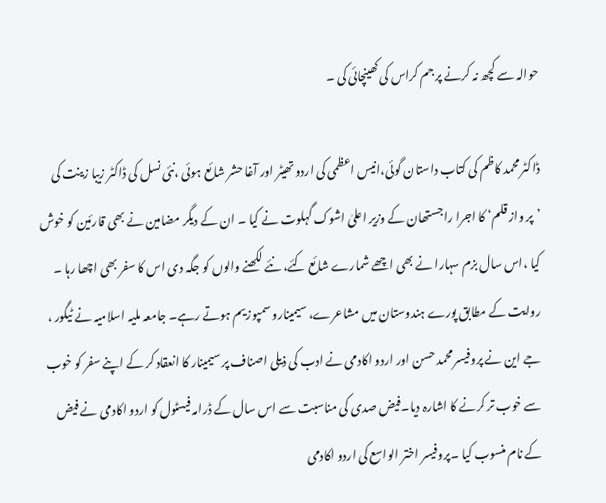حوالہ سے کچھ نہ کرنے پر جم کراس کی کھینچائی کی ۔

ڈاکٹر محمد کاظم کی کتاب داستان گوئی،انیس اعظمی کی اردو تھیٹر اور آغا حشر شائع ہوئی ،نئی نسل کی ڈاکٹر زیبا زینت کی ’پر واز قلم‘ کا اجرا راجستھان کے وزیر اعلیٰ اشوک گہلوت نے کیا ۔ ان کے دیگر مضامین نے بھی قارئین کو خوش کیا ،اس سال بزم سہارا نے بھی اچھے شمارے شائع کئے، نئے لکھنے والوں کو جگہ دی اس کا سفر بھی اچھا رہا ۔ روایت کے مطابق پورے ہندوستان میں مشاعرے، سیمینارو سمپوزیم ہوتے رہے۔ جامعہ ملیہ اسلامیہ نے ٹیگور ، جے این نے پروفیسر محمد حسن اور اردو اکادمی نے ادب کی ذیلی اصناف پر سیمینار کا انعقاد کر کے اپنے سفر کو خوب سے خوب تر کرنے کا اشارہ دیا۔فیض صدی کی مناسبت سے اس سال کے ڈرامہ فیسٹول کو اردو اکادمی نے فیض کے نام منسوب کیا ۔پروفیسر اختر الواسع کی اردو اکادمی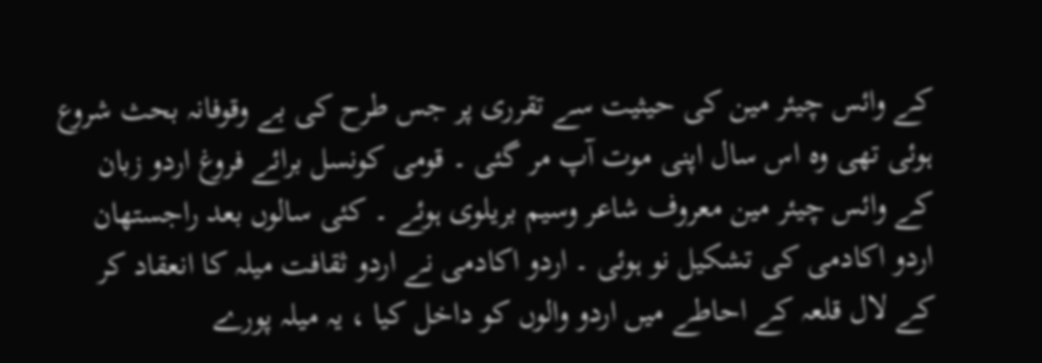کے وائس چیئر مین کی حیثیت سے تقرری پر جس طرح کی بے وقوفانہ بحث شروع ہوئی تھی وہ اس سال اپنی موت آپ مر گئی ۔ قومی کونسل برائے فروغ اردو زبان کے وائس چیئر مین معروف شاعر وسیم بریلوی ہوئے ۔ کئی سالوں بعد راجستھان اردو اکادمی کی تشکیل نو ہوئی ۔ اردو اکادمی نے اردو ثقافت میلہ کا انعقاد کر کے لال قلعہ کے احاطے میں اردو والوں کو داخل کیا ، یہ میلہ پورے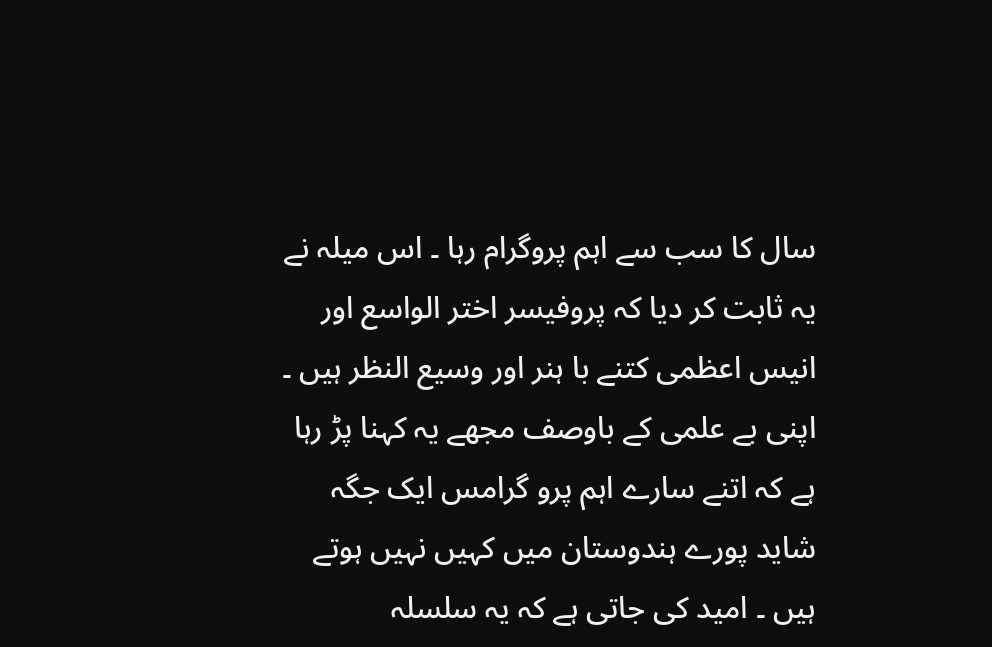سال کا سب سے اہم پروگرام رہا ۔ اس میلہ نے یہ ثابت کر دیا کہ پروفیسر اختر الواسع اور انیس اعظمی کتنے با ہنر اور وسیع النظر ہیں ۔ اپنی بے علمی کے باوصف مجھے یہ کہنا پڑ رہا ہے کہ اتنے سارے اہم پرو گرامس ایک جگہ شاید پورے ہندوستان میں کہیں نہیں ہوتے ہیں ۔ امید کی جاتی ہے کہ یہ سلسلہ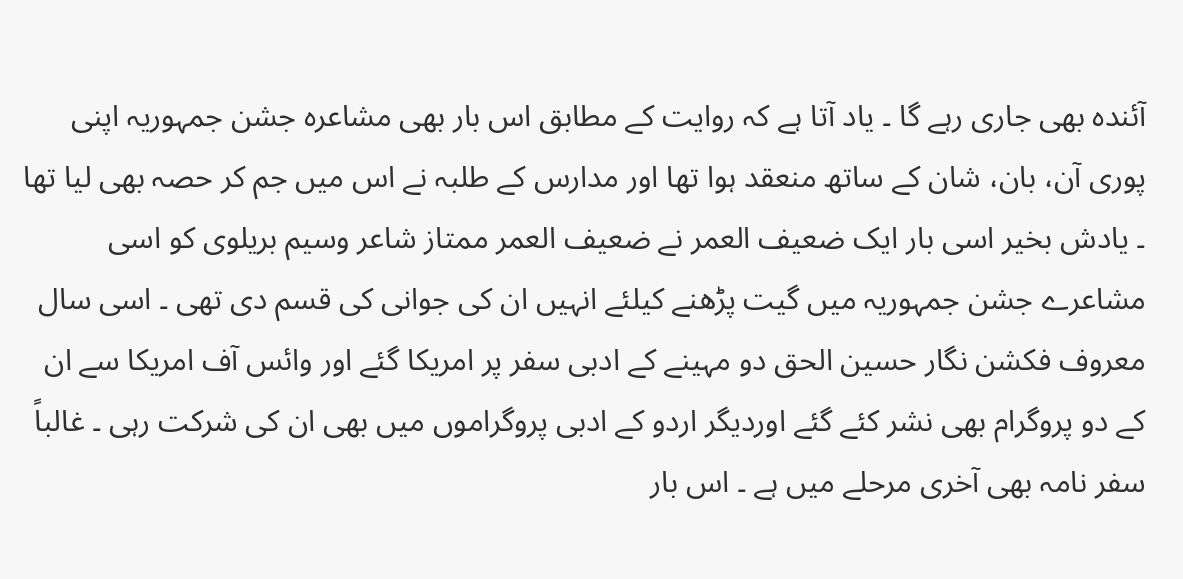آئندہ بھی جاری رہے گا ۔ یاد آتا ہے کہ روایت کے مطابق اس بار بھی مشاعرہ جشن جمہوریہ اپنی پوری آن، بان، شان کے ساتھ منعقد ہوا تھا اور مدارس کے طلبہ نے اس میں جم کر حصہ بھی لیا تھا ۔ یادش بخیر اسی بار ایک ضعیف العمر نے ضعیف العمر ممتاز شاعر وسیم بریلوی کو اسی مشاعرے جشن جمہوریہ میں گیت پڑھنے کیلئے انہیں ان کی جوانی کی قسم دی تھی ۔ اسی سال معروف فکشن نگار حسین الحق دو مہینے کے ادبی سفر پر امریکا گئے اور وائس آف امریکا سے ان کے دو پروگرام بھی نشر کئے گئے اوردیگر اردو کے ادبی پروگراموں میں بھی ان کی شرکت رہی ۔ غالباً سفر نامہ بھی آخری مرحلے میں ہے ۔ اس بار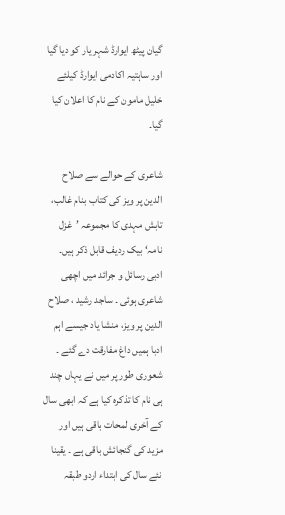گیان پیٹھ ایوارڈ شہر یار کو دیا گیا اور ساہتیہ اکادمی ایوارڈ کیلئے خلیل مامون کے نام کا اعلان کیا گیا۔

شاعری کے حوالے سے صلاح الدین پر ویز کی کتاب بنام غالب، تابش مہدی کا مجموعہ ’غزل نامہ‘ بیک ردیف قابل ذکر ہیں۔ ادبی رسائل و جرائد میں اچھی شاعری ہوئی ۔ ساجد رشید ، صلاح الدین پر ویز، منشا یاد جیسے اہم ادبا ہمیں داغ مفارقت دے گئے ۔ شعوری طور پر میں نے یہاں چند ہی نام کا تذکرہ کیا ہے کہ ابھی سال کے آخری لمحات باقی ہیں اور مزید کی گنجائش باقی ہے ۔ یقینا نئے سال کی ابتداء اردو طبقہ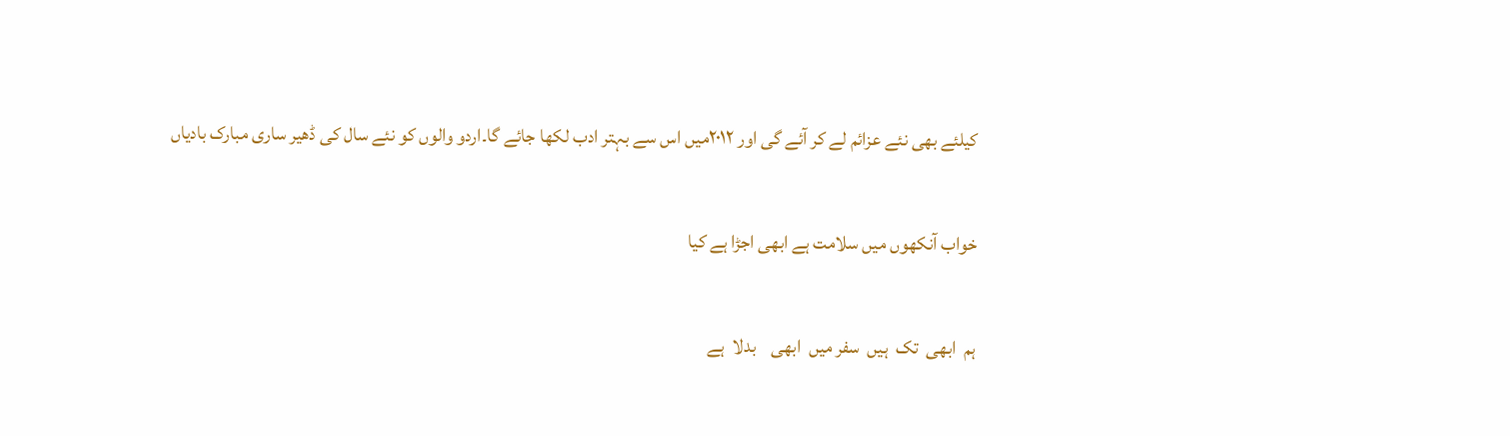کیلئے بھی نئے عزائم لے کر آئے گی اور ۲۰۱۲میں اس سے بہتر ادب لکھا جائے گا۔اردو والوں کو نئے سال کی ڈھیر ساری مبارک بادیاں

خواب آنکھوں میں سلامت ہے ابھی اجڑا ہے کیا

ہم  ابھی  تک  ہیں  سفر میں  ابھی    بدلا  ہے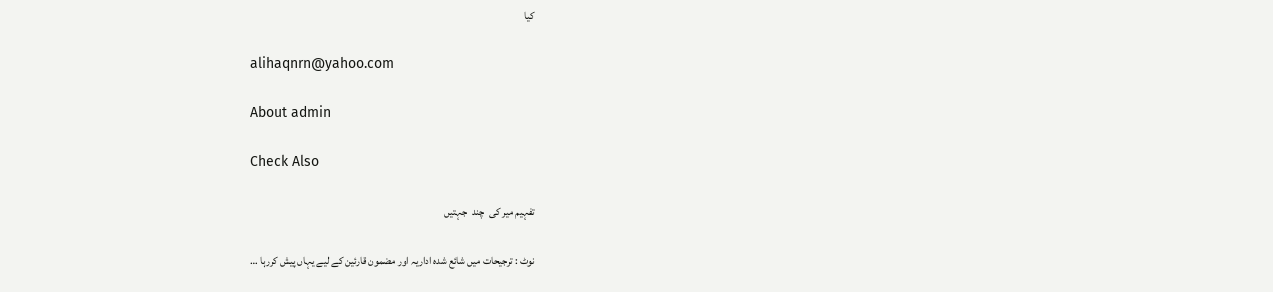کیا

alihaqnrn@yahoo.com

About admin

Check Also

تفہیم میر کی  چند  جہتیں

نوٹ : ترجیحات میں شائع شدہ اداریہ اور مضمون قارئین کے لیے یہاں پیش کررہا …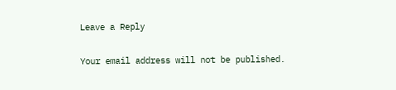Leave a Reply

Your email address will not be published.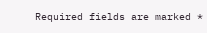Required fields are marked *